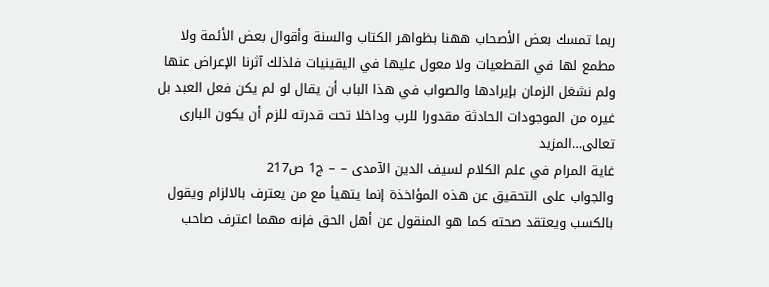ربما تمسك بعض الأصحاب ههنا بظواهر الكتاب والسنة وأقوال بعض الأئمة ولا مطمع لها في القطعيات ولا معول عليها في اليقينيات فلذلك آثرنا الإعراض عنها ولم نشغل الزمان بإيرادها والصواب في هذا الباب أن يقال لو لم يكن فعل العبد بل غيره من الموجودات الحادثة مقدورا للرب وداخلا تحت قدرته للزم أن يكون البارى تعالى…المزيد
غاية المرام في علم الكلام لسيف الدين الآمدى – – ج1 ص217
والجواب على التحقيق عن هذه المؤاخذة إنما يتهيأ مع من يعترف بالالزام ويقول بالكسب ويعتقد صحته كما هو المنقول عن أهل الحق فإنه مهما اعترف صاحب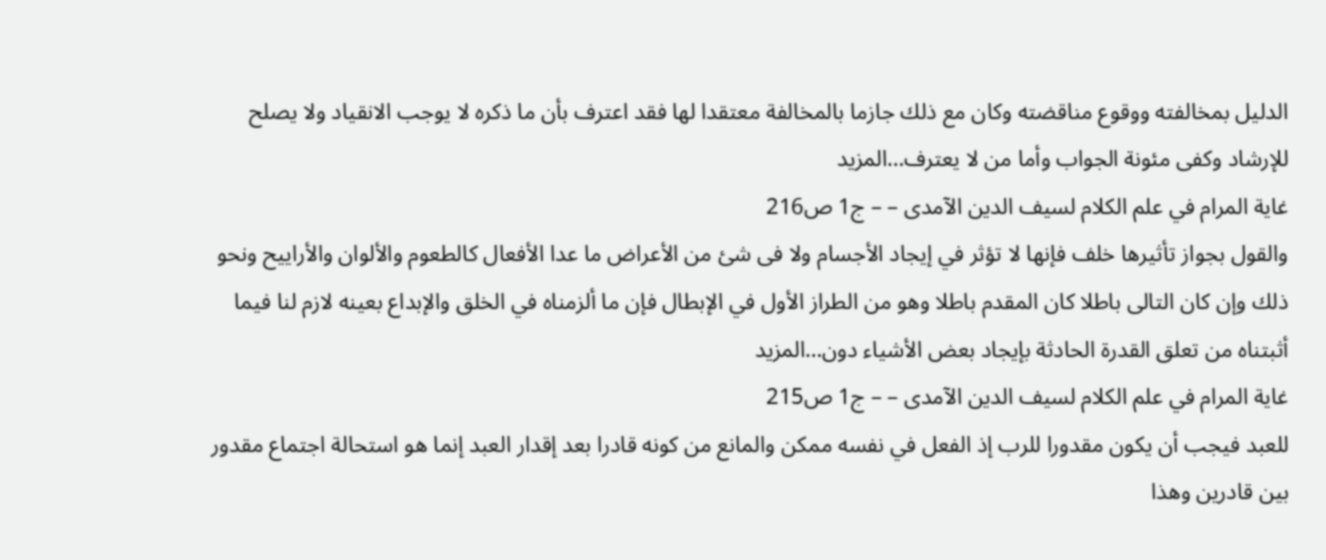الدليل بمخالفته ووقوع مناقضته وكان مع ذلك جازما بالمخالفة معتقدا لها فقد اعترف بأن ما ذكره لا يوجب الانقياد ولا يصلح للإرشاد وكفى مئونة الجواب وأما من لا يعترف…المزيد
غاية المرام في علم الكلام لسيف الدين الآمدى – – ج1 ص216
والقول بجواز تأثيرها خلف فإنها لا تؤثر في إيجاد الأجسام ولا فى شئ من الأعراض ما عدا الأفعال كالطعوم والألوان والأراييح ونحو ذلك وإن كان التالى باطلا كان المقدم باطلا وهو من الطراز الأول في الإبطال فإن ما ألزمناه في الخلق والإبداع بعينه لازم لنا فيما أثبتناه من تعلق القدرة الحادثة بإيجاد بعض الأشياء دون…المزيد
غاية المرام في علم الكلام لسيف الدين الآمدى – – ج1 ص215
للعبد فيجب أن يكون مقدورا للرب إذ الفعل في نفسه ممكن والمانع من كونه قادرا بعد إقدار العبد إنما هو استحالة اجتماع مقدور بين قادرين وهذا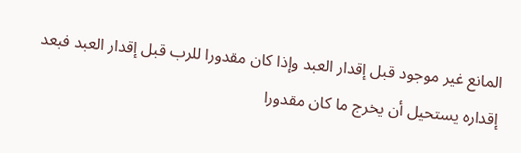المانع غير موجود قبل إقدار العبد وإذا كان مقدورا للرب قبل إقدار العبد فبعد إقداره يستحيل أن يخرج ما كان مقدورا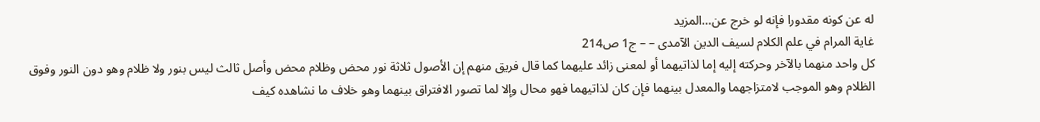له عن كونه مقدورا فإنه لو خرج عن…المزيد
غاية المرام في علم الكلام لسيف الدين الآمدى – – ج1 ص214
كل واحد منهما بالآخر وحركته إليه إما لذاتيهما أو لمعنى زائد عليهما كما قال فريق منهم إن الأصول ثلاثة نور محض وظلام محض وأصل ثالث ليس بنور ولا ظلام وهو دون النور وفوق الظلام وهو الموجب لامتزاجهما والمعدل بينهما فإن كان لذاتيهما فهو محال وإلا لما تصور الافتراق بينهما وهو خلاف ما نشاهده كيف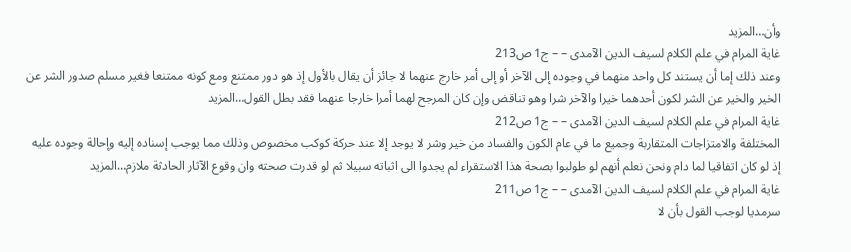وأن…المزيد
غاية المرام في علم الكلام لسيف الدين الآمدى – – ج1 ص213
وعند ذلك إما أن يستند كل واحد منهما في وجوده إلى الآخر أو إلى أمر خارج عنهما لا جائز أن يقال بالأول إذ هو دور ممتنع ومع كونه ممتنعا فغير مسلم صدور الشر عن الخير والخير عن الشر لكون أحدهما خيرا والآخر شرا وهو تناقض وإن كان المرجح لهما أمرا خارجا عنهما فقد بطل القول…المزيد
غاية المرام في علم الكلام لسيف الدين الآمدى – – ج1 ص212
المختلفة والامتزاجات المتقاربة وجميع ما في عام الكون والفساد من خير وشر لا يوجد إلا عند حركة كوكب مخصوص وذلك مما يوجب إسناده إليه وإحالة وجوده عليه إذ لو كان اتفاقيا لما دام ونحن نعلم أنهم لو طولبوا بصحة هذا الاستقراء لم يجدوا الى اثباته سبيلا ثم لو قدرت صحته وان وقوع الآثار الحادثة ملازم…المزيد
غاية المرام في علم الكلام لسيف الدين الآمدى – – ج1 ص211
سرمديا لوجب القول بأن لا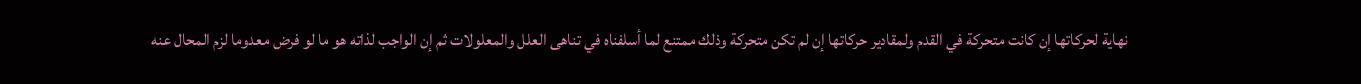نهاية لحركاتها إن كانت متحركة في القدم ولمقادير حركاتها إن لم تكن متحركة وذلك ممتنع لما أسلفناه في تناهى العلل والمعلولات ثم إن الواجب لذاته هو ما لو فرض معدوما لزم المحال عنه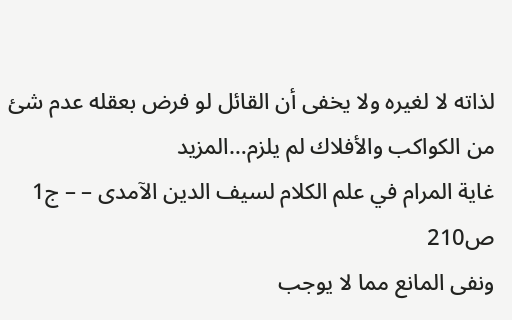لذاته لا لغيره ولا يخفى أن القائل لو فرض بعقله عدم شئ من الكواكب والأفلاك لم يلزم…المزيد
غاية المرام في علم الكلام لسيف الدين الآمدى – – ج1 ص210
ونفى المانع مما لا يوجب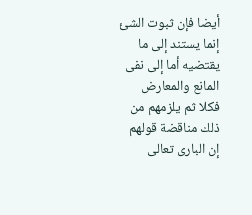أيضا فإن ثبوت الشئ إنما يستند إلى ما يقتضيه أما إلى نفى المانع والمعارض فكلا ثم يلزمهم من ذلك مناقضة قولهم إن البارى تعالى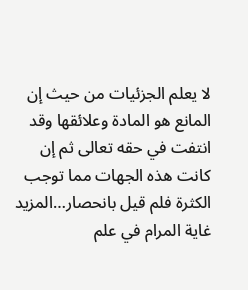لا يعلم الجزئيات من حيث إن المانع هو المادة وعلائقها وقد انتفت في حقه تعالى ثم إن كانت هذه الجهات مما توجب الكثرة فلم قيل بانحصار…المزيد
غاية المرام في علم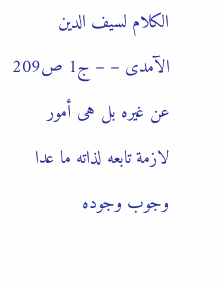الكلام لسيف الدين الآمدى – – ج1 ص209
عن غيره بل هى أمور لازمة تابعه لذاته ما عدا وجوب وجوده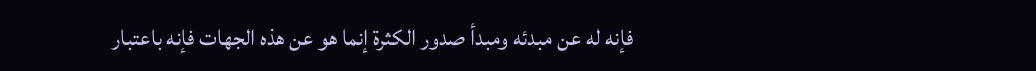فإنه له عن مبدئه ومبدأ صدور الكثرة إنما هو عن هذه الجهات فإنه باعتبار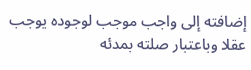إضافته إلى واجب موجب لوجوده يوجب عقلا وباعتبار صلته بمدئه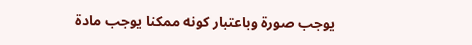يوجب صورة وباعتبار كونه ممكنا يوجب مادة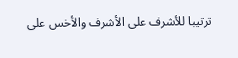ترتيبا للأشرف على الأشرف والأخس على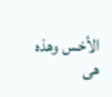الأخس وهذه هى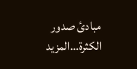مبادئ صدور الكثرة…المزيد